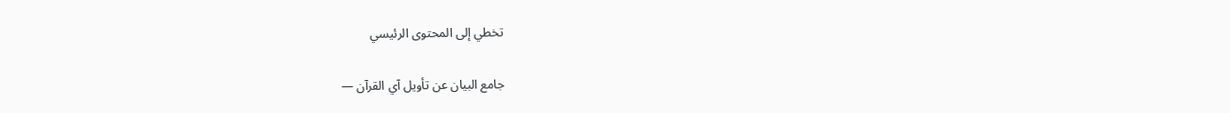تخطي إلى المحتوى الرئيسي

جامع البيان عن تأويل آي القرآن —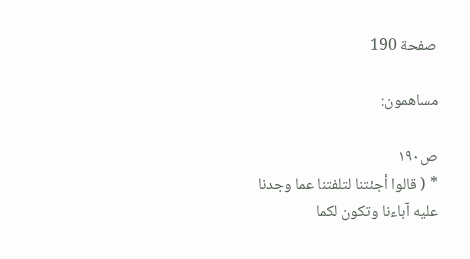صفحة 190

مساهمون:

ص١٩٠
* ( قالوا أجئتنا لتلفتنا عما وجدنا عليه آباءنا وتكون لكما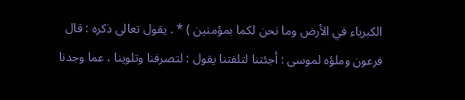الكبرياء في الأرض وما نحن لكما بمؤمنين ) * . يقول تعالى ذكره : قال فرعون وملؤه لموسى : أجئتنا لتلفتنا يقول : لتصرفنا وتلوينا ، عما وجدنا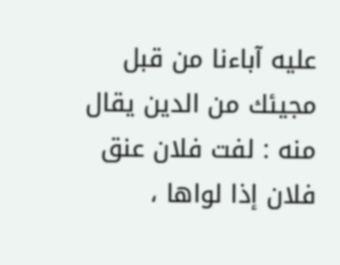عليه آباءنا من قبل مجيئك من الدين يقال منه : لفت فلان عنق فلان إذا لواها ،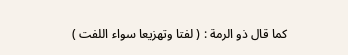كما قال ذو الرمة : ( لفتا وتهزيعا سواء اللفت )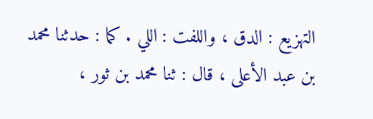التهزيع : الدق ، واللفت : اللي . كما : حدثنا محمد بن عبد الأعلى ، قال : ثنا محمد بن ثور ،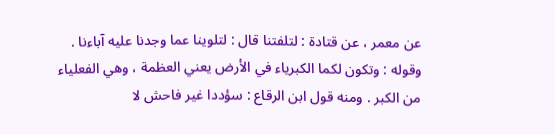عن معمر ، عن قتادة : لتلفتنا قال : لتلوينا عما وجدنا عليه آباءنا . وقوله : وتكون لكما الكبرياء في الأرض يعني العظمة ، وهي الفعلياء من الكبر . ومنه قول ابن الرقاع : سؤددا غير فاحش لا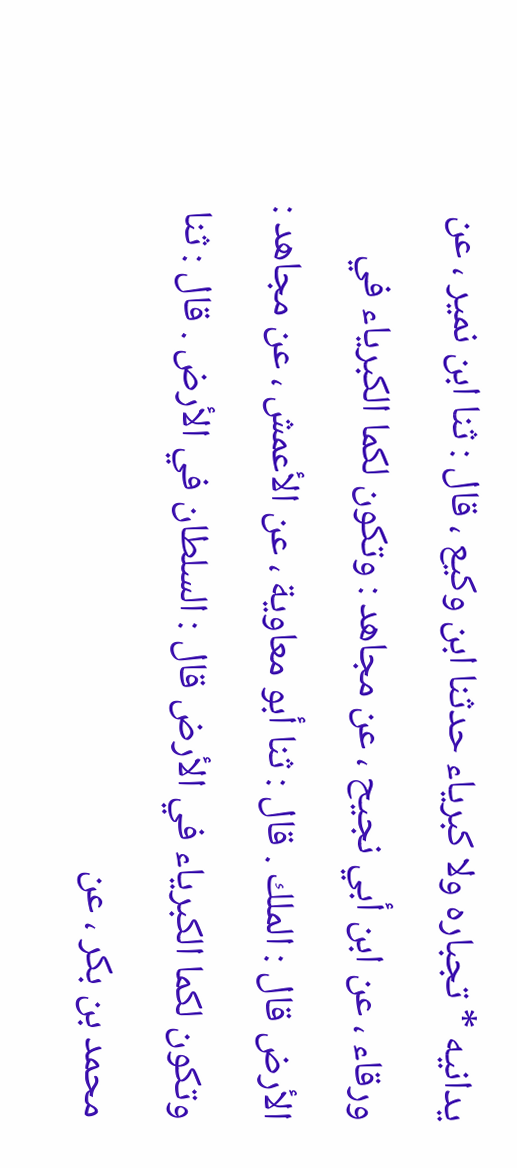يدانيه * تجباره ولا كبرياء حدثنا ابن وكيع ، قال : ثنا ابن نمير ، عن ورقاء ، عن ابن أبي نجيح ، عن مجاهد : وتكون لكما الكبرياء في الأرض قال : الملك . قال : ثنا أبو معاوية ، عن الأعمش ، عن مجاهد : وتكون لكما الكبرياء في الأرض قال : السلطان في الأرض . قال : ثنا محمد بن بكر ، عن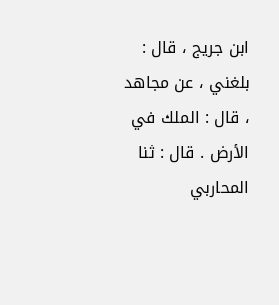ابن جريج ، قال : بلغني ، عن مجاهد ، قال : الملك في الأرض . قال : ثنا المحاربي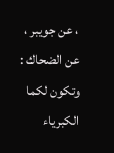، عن جويبر ، عن الضحاك : وتكون لكما الكبرياء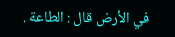في الأرض قال : الطاعة .